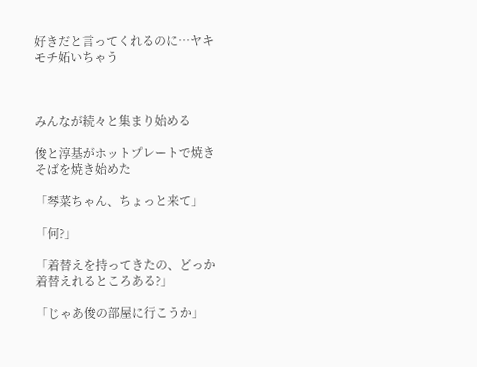好きだと言ってくれるのに…ヤキモチ妬いちゃう



みんなが続々と集まり始める

俊と淳基がホットプレートで焼きそばを焼き始めた

「琴菜ちゃん、ちょっと来て」

「何?」

「着替えを持ってきたの、どっか着替えれるところある?」

「じゃあ俊の部屋に行こうか」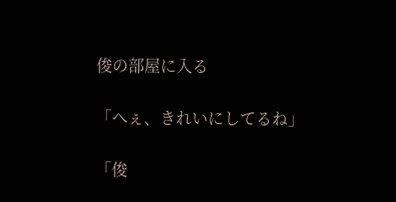俊の部屋に入る

「へぇ、きれいにしてるね」

「俊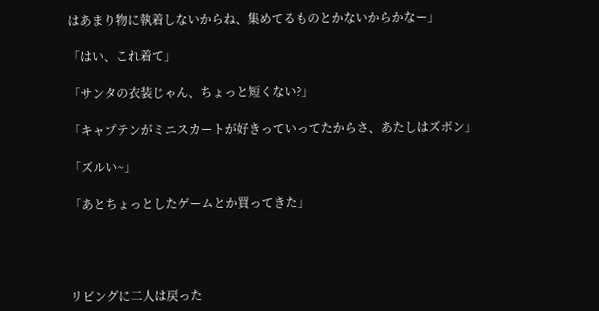はあまり物に執着しないからね、集めてるものとかないからかなー」

「はい、これ着て」

「サンタの衣装じゃん、ちょっと短くない?」

「キャプテンがミニスカートが好きっていってたからさ、あたしはズボン」

「ズルい~」

「あとちょっとしたゲームとか買ってきた」




リビングに二人は戻った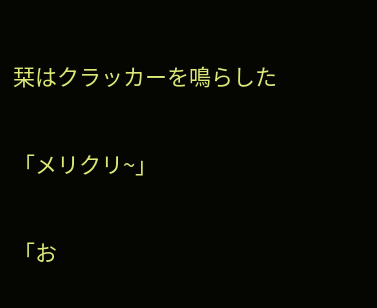栞はクラッカーを鳴らした

「メリクリ~」

「お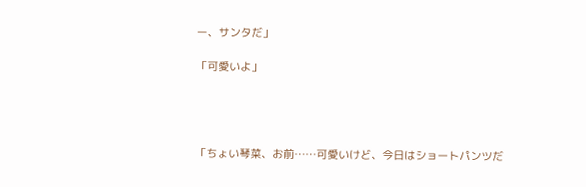ー、サンタだ」

「可愛いよ」




「ちょい琴菜、お前……可愛いけど、今日はショートパンツだ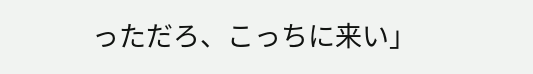っただろ、こっちに来い」